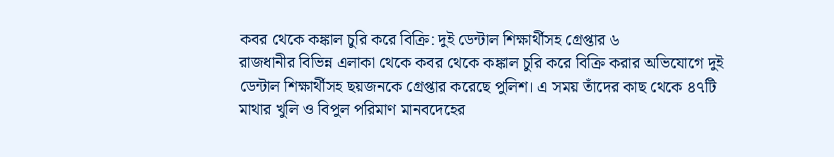কবর থেকে কঙ্কাল চুরি করে বিক্রি: দুই ডেন্টাল শিক্ষার্থীসহ গ্রেপ্তার ৬
রাজধানীর বিভিন্ন এলাকা থেকে কবর থেকে কঙ্কাল চুরি করে বিক্রি করার অভিযোগে দুই ডেন্টাল শিক্ষার্থীসহ ছয়জনকে গ্রেপ্তার করেছে পুলিশ। এ সময় তাঁদের কাছ থেকে ৪৭টি মাথার খুলি ও বিপুল পরিমাণ মানবদেহের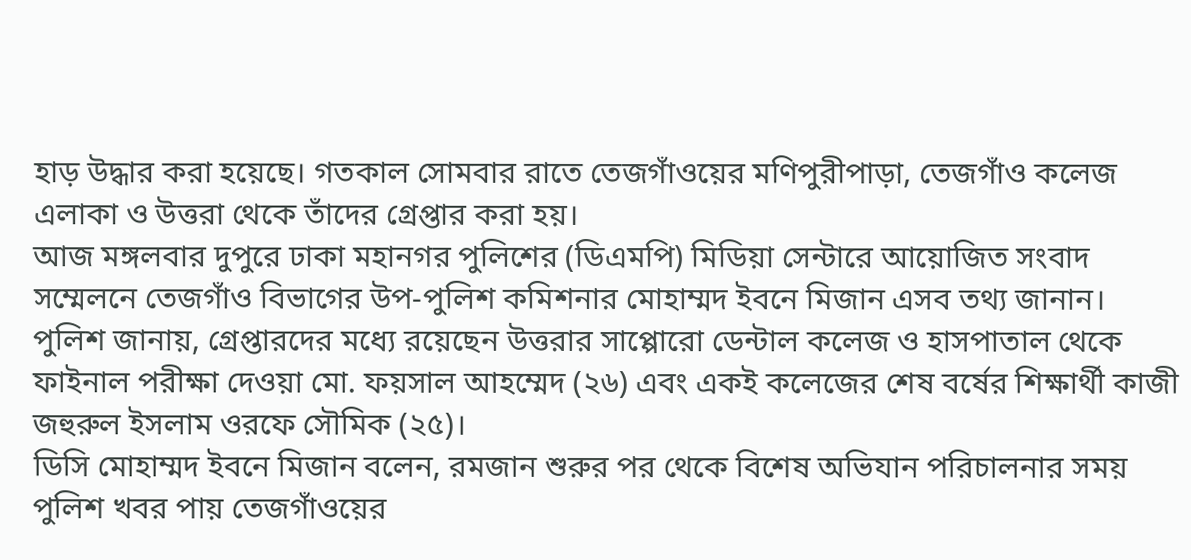হাড় উদ্ধার করা হয়েছে। গতকাল সোমবার রাতে তেজগাঁওয়ের মণিপুরীপাড়া, তেজগাঁও কলেজ এলাকা ও উত্তরা থেকে তাঁদের গ্রেপ্তার করা হয়।
আজ মঙ্গলবার দুপুরে ঢাকা মহানগর পুলিশের (ডিএমপি) মিডিয়া সেন্টারে আয়োজিত সংবাদ সম্মেলনে তেজগাঁও বিভাগের উপ-পুলিশ কমিশনার মোহাম্মদ ইবনে মিজান এসব তথ্য জানান।
পুলিশ জানায়, গ্রেপ্তারদের মধ্যে রয়েছেন উত্তরার সাপ্পোরো ডেন্টাল কলেজ ও হাসপাতাল থেকে ফাইনাল পরীক্ষা দেওয়া মো. ফয়সাল আহম্মেদ (২৬) এবং একই কলেজের শেষ বর্ষের শিক্ষার্থী কাজী জহুরুল ইসলাম ওরফে সৌমিক (২৫)।
ডিসি মোহাম্মদ ইবনে মিজান বলেন, রমজান শুরুর পর থেকে বিশেষ অভিযান পরিচালনার সময় পুলিশ খবর পায় তেজগাঁওয়ের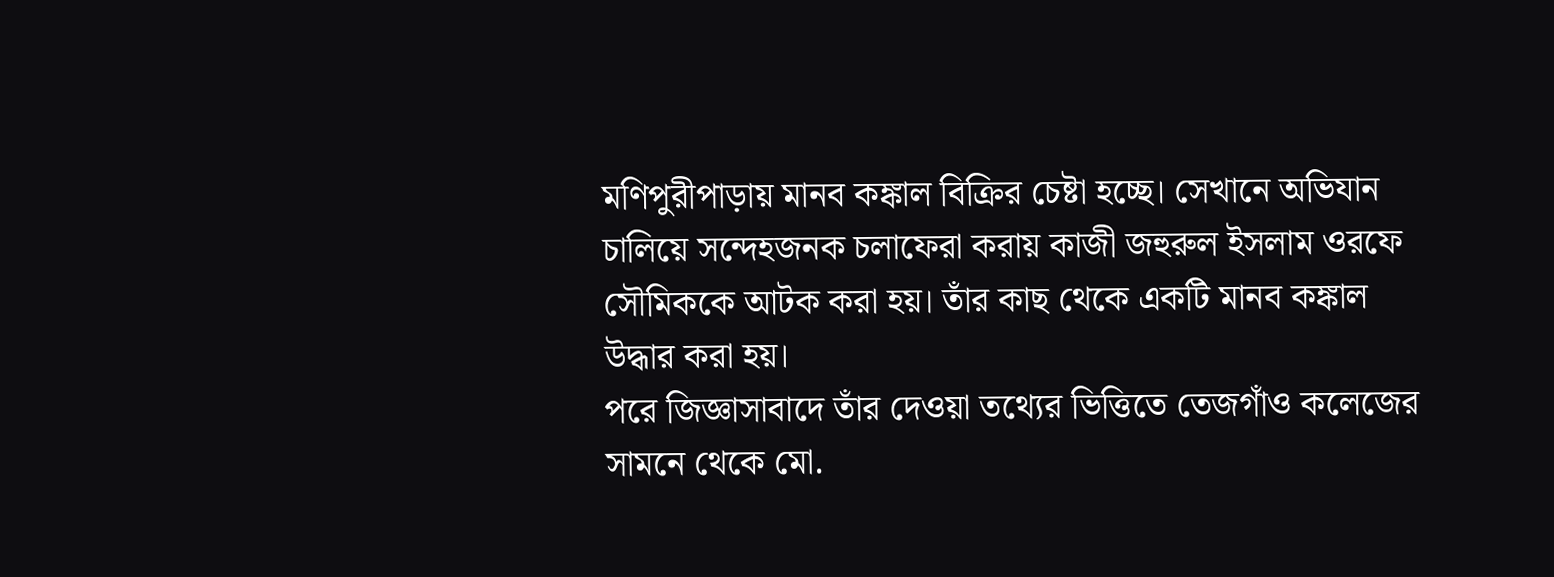মণিপুরীপাড়ায় মানব কঙ্কাল বিক্রির চেষ্টা হচ্ছে। সেখানে অভিযান চালিয়ে সন্দেহজনক চলাফেরা করায় কাজী জহুরুল ইসলাম ওরফে সৌমিককে আটক করা হয়। তাঁর কাছ থেকে একটি মানব কঙ্কাল উদ্ধার করা হয়।
পরে জিজ্ঞাসাবাদে তাঁর দেওয়া তথ্যের ভিত্তিতে তেজগাঁও কলেজের সামনে থেকে মো.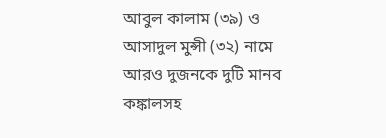আবুল কালাম (৩৯) ও আসাদুল মুন্সী (৩২) নামে আরও দুজনকে দুটি মানব কঙ্কালসহ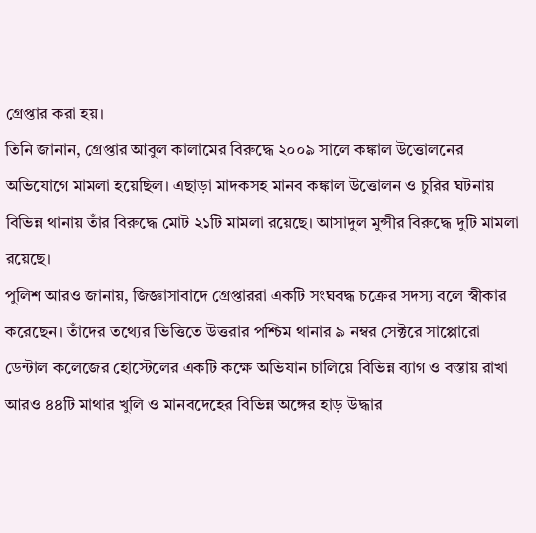গ্রেপ্তার করা হয়।
তিনি জানান, গ্রেপ্তার আবুল কালামের বিরুদ্ধে ২০০৯ সালে কঙ্কাল উত্তোলনের অভিযোগে মামলা হয়েছিল। এছাড়া মাদকসহ মানব কঙ্কাল উত্তোলন ও চুরির ঘটনায় বিভিন্ন থানায় তাঁর বিরুদ্ধে মোট ২১টি মামলা রয়েছে। আসাদুল মুন্সীর বিরুদ্ধে দুটি মামলা রয়েছে।
পুলিশ আরও জানায়, জিজ্ঞাসাবাদে গ্রেপ্তাররা একটি সংঘবদ্ধ চক্রের সদস্য বলে স্বীকার করেছেন। তাঁদের তথ্যের ভিত্তিতে উত্তরার পশ্চিম থানার ৯ নম্বর সেক্টরে সাপ্পোরো ডেন্টাল কলেজের হোস্টেলের একটি কক্ষে অভিযান চালিয়ে বিভিন্ন ব্যাগ ও বস্তায় রাখা আরও ৪৪টি মাথার খুলি ও মানবদেহের বিভিন্ন অঙ্গের হাড় উদ্ধার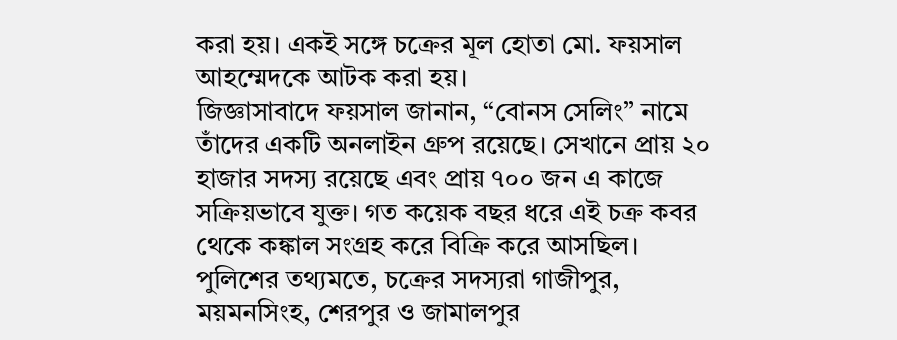করা হয়। একই সঙ্গে চক্রের মূল হোতা মো. ফয়সাল আহম্মেদকে আটক করা হয়।
জিজ্ঞাসাবাদে ফয়সাল জানান, “বোনস সেলিং” নামে তাঁদের একটি অনলাইন গ্রুপ রয়েছে। সেখানে প্রায় ২০ হাজার সদস্য রয়েছে এবং প্রায় ৭০০ জন এ কাজে সক্রিয়ভাবে যুক্ত। গত কয়েক বছর ধরে এই চক্র কবর থেকে কঙ্কাল সংগ্রহ করে বিক্রি করে আসছিল।
পুলিশের তথ্যমতে, চক্রের সদস্যরা গাজীপুর, ময়মনসিংহ, শেরপুর ও জামালপুর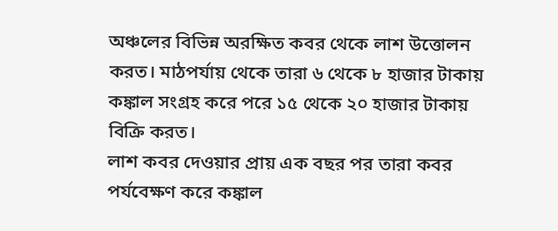অঞ্চলের বিভিন্ন অরক্ষিত কবর থেকে লাশ উত্তোলন করত। মাঠপর্যায় থেকে তারা ৬ থেকে ৮ হাজার টাকায় কঙ্কাল সংগ্রহ করে পরে ১৫ থেকে ২০ হাজার টাকায় বিক্রি করত।
লাশ কবর দেওয়ার প্রায় এক বছর পর তারা কবর পর্যবেক্ষণ করে কঙ্কাল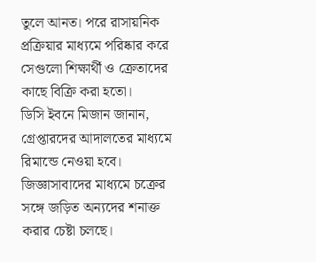তুলে আনত। পরে রাসায়নিক প্রক্রিয়ার মাধ্যমে পরিষ্কার করে সেগুলো শিক্ষার্থী ও ক্রেতাদের কাছে বিক্রি করা হতো।
ডিসি ইবনে মিজান জানান, গ্রেপ্তারদের আদালতের মাধ্যমে রিমান্ডে নেওয়া হবে। জিজ্ঞাসাবাদের মাধ্যমে চক্রের সঙ্গে জড়িত অন্যদের শনাক্ত করার চেষ্টা চলছে।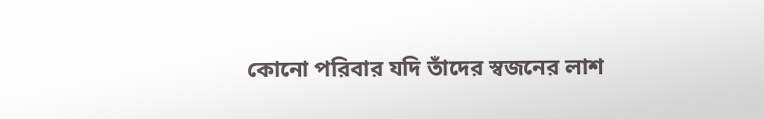কোনো পরিবার যদি তাঁদের স্বজনের লাশ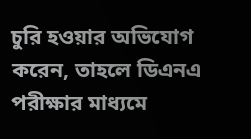চুরি হওয়ার অভিযোগ করেন, তাহলে ডিএনএ পরীক্ষার মাধ্যমে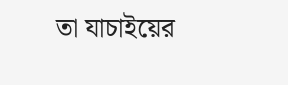তা যাচাইয়ের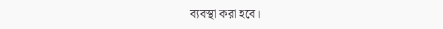ব্যবস্থা করা হবে।